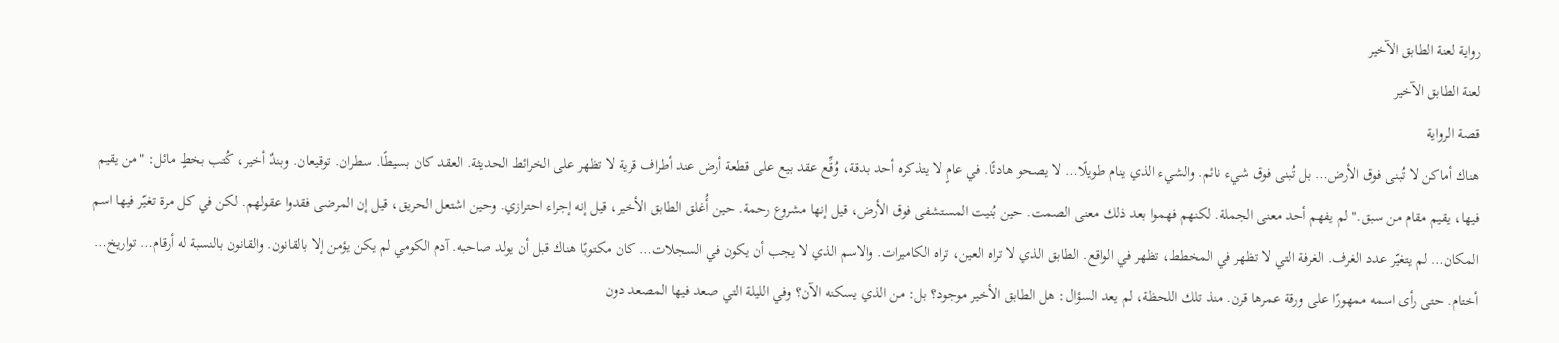رواية لعنة الطابق الآخير
لعنة الطابق الآخير
قصة الرواية
هناك أماكن لا تُبنى فوق الأرض… بل تُبنى فوق شيء نائم. والشيء الذي ينام طويلًا… لا يصحو هادئًا. في عامٍ لا يتذكره أحد بدقة، وُقِّع عقد بيع على قطعة أرض عند أطراف قرية لا تظهر على الخرائط الحديثة. العقد كان بسيطًا. سطران. توقيعان. وبندٌ أخير، كُتب بخطٍ مائل: "من يقيم فيها، يقيم مقام من سبق." لم يفهم أحد معنى الجملة. لكنهم فهموا بعد ذلك معنى الصمت. حين بُنيت المستشفى فوق الأرض، قيل إنها مشروع رحمة. حين أُغلق الطابق الأخير، قيل إنه إجراء احترازي. وحين اشتعل الحريق، قيل إن المرضى فقدوا عقولهم. لكن في كل مرة تغيّر فيها اسم المكان… لم يتغيّر عدد الغرف. الغرفة التي لا تظهر في المخطط، تظهر في الواقع. الطابق الذي لا تراه العين، تراه الكاميرات. والاسم الذي لا يجب أن يكون في السجلات… كان مكتوبًا هناك قبل أن يولد صاحبه. آدم الكومي لم يكن يؤمن إلا بالقانون. والقانون بالنسبة له أرقام… تواريخ… أختام. حتى رأى اسمه ممهورًا على ورقة عمرها قرن. منذ تلك اللحظة، لم يعد السؤال: هل الطابق الأخير موجود؟ بل: من الذي يسكنه الآن؟ وفي الليلة التي صعد فيها المصعد دون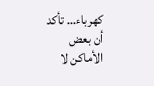كهرباء… تأكد أن بعض الأماكن لا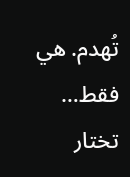تُهدم. هي فقط… تختار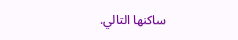ساكنها التالي.